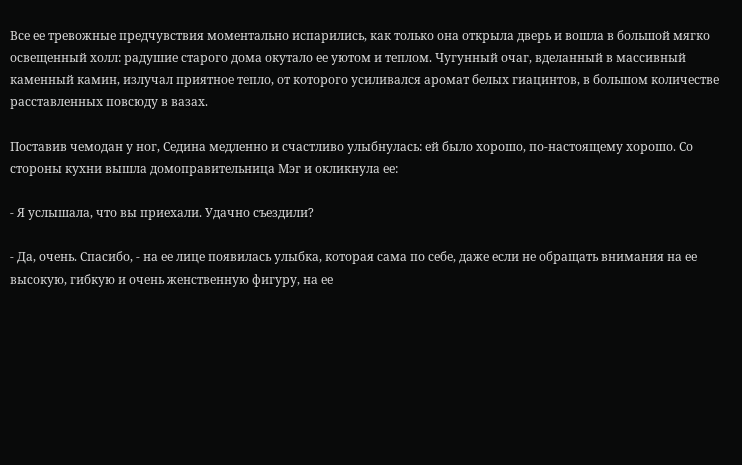Все ее тревожные предчувствия моментально испарились, как только она открыла дверь и вошла в большой мягко освещенный холл: радушие старого дома окутало ее уютом и теплом. Чугунный очаг, вделанный в массивный каменный камин, излучал приятное тепло, от которого усиливался аромат белых гиацинтов, в большом количестве расставленных повсюду в вазах.

Поставив чемодан у ног, Седина медленно и счастливо улыбнулась: ей было хорошо, по-настоящему хорошо. Со стороны кухни вышла домоправительница Мэг и окликнула ее:

- Я услышала, что вы приехали. Удачно съездили?

- Да, очень. Спасибо, - на ее лице появилась улыбка, которая сама по себе, даже если не обращать внимания на ее высокую, гибкую и очень женственную фигуру, на ее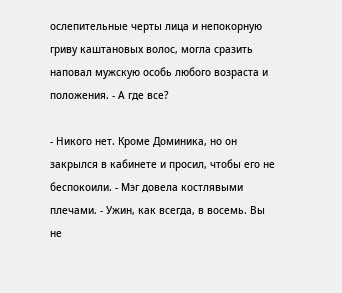ослепительные черты лица и непокорную гриву каштановых волос, могла сразить наповал мужскую особь любого возраста и положения. - А где все?

- Никого нет. Кроме Доминика, но он закрылся в кабинете и просил, чтобы его не беспокоили. - Мэг довела костлявыми плечами. - Ужин, как всегда, в восемь. Вы не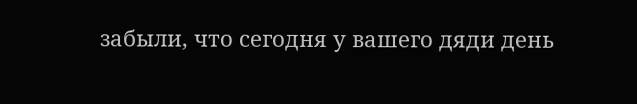забыли, что сегодня у вашего дяди день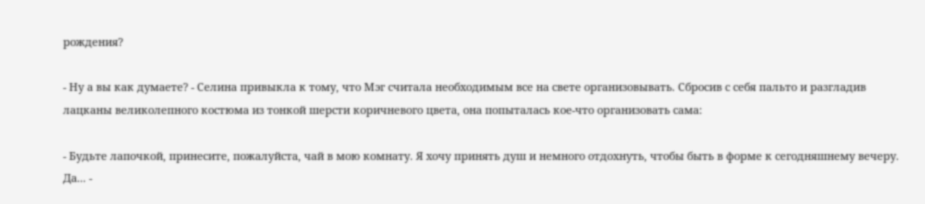рождения?

- Ну а вы как думаете? - Селина привыкла к тому, что Мэг считала необходимым все на свете организовывать. Сбросив с себя пальто и разгладив лацканы великолепного костюма из тонкой шерсти коричневого цвета, она попыталась кое-что организовать сама:

- Будьте лапочкой, принесите, пожалуйста, чай в мою комнату. Я хочу принять душ и немного отдохнуть, чтобы быть в форме к сегодняшнему вечеру. Да... -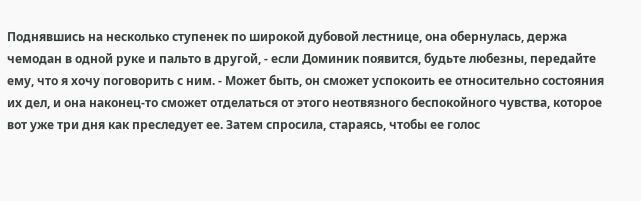Поднявшись на несколько ступенек по широкой дубовой лестнице, она обернулась, держа чемодан в одной руке и пальто в другой, - если Доминик появится, будьте любезны, передайте ему, что я хочу поговорить с ним. - Может быть, он сможет успокоить ее относительно состояния их дел, и она наконец-то сможет отделаться от этого неотвязного беспокойного чувства, которое вот уже три дня как преследует ее. Затем спросила, стараясь, чтобы ее голос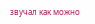звучал как можно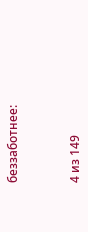беззаботнее:



4 из 149